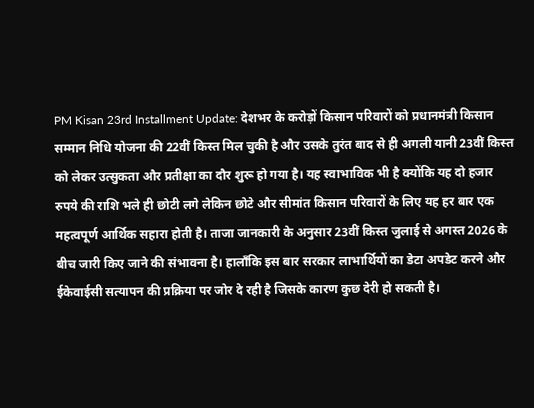PM Kisan 23rd Installment Update: देशभर के करोड़ों किसान परिवारों को प्रधानमंत्री किसान सम्मान निधि योजना की 22वीं किस्त मिल चुकी है और उसके तुरंत बाद से ही अगली यानी 23वीं किस्त को लेकर उत्सुकता और प्रतीक्षा का दौर शुरू हो गया है। यह स्वाभाविक भी है क्योंकि यह दो हजार रुपये की राशि भले ही छोटी लगे लेकिन छोटे और सीमांत किसान परिवारों के लिए यह हर बार एक महत्वपूर्ण आर्थिक सहारा होती है। ताजा जानकारी के अनुसार 23वीं किस्त जुलाई से अगस्त 2026 के बीच जारी किए जाने की संभावना है। हालाँकि इस बार सरकार लाभार्थियों का डेटा अपडेट करने और ईकेवाईसी सत्यापन की प्रक्रिया पर जोर दे रही है जिसके कारण कुछ देरी हो सकती है।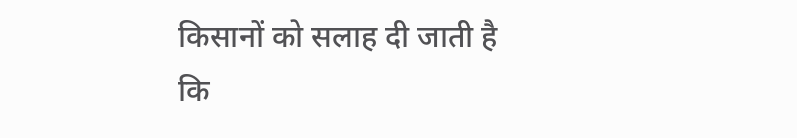किसानों को सलाह दी जाती है कि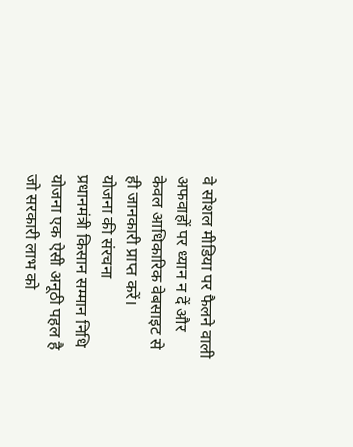वे सोशल मीडिया पर फैलने वाली अफवाहों पर ध्यान न दें और केवल आधिकारिक वेबसाइट से ही जानकारी प्राप्त करें।
योजना की संरचना
प्रधानमंत्री किसान सम्मान निधि योजना एक ऐसी अनूठी पहल है जो सरकारी लाभ को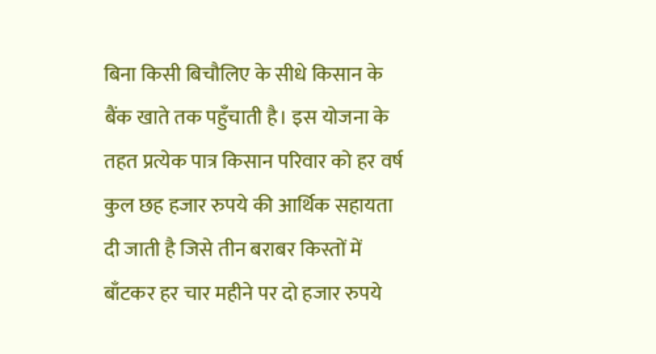बिना किसी बिचौलिए के सीधे किसान के बैंक खाते तक पहुँचाती है। इस योजना के तहत प्रत्येक पात्र किसान परिवार को हर वर्ष कुल छह हजार रुपये की आर्थिक सहायता दी जाती है जिसे तीन बराबर किस्तों में बाँटकर हर चार महीने पर दो हजार रुपये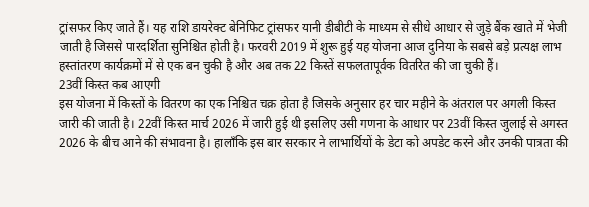ट्रांसफर किए जाते हैं। यह राशि डायरेक्ट बेनिफिट ट्रांसफर यानी डीबीटी के माध्यम से सीधे आधार से जुड़े बैंक खाते में भेजी जाती है जिससे पारदर्शिता सुनिश्चित होती है। फरवरी 2019 में शुरू हुई यह योजना आज दुनिया के सबसे बड़े प्रत्यक्ष लाभ हस्तांतरण कार्यक्रमों में से एक बन चुकी है और अब तक 22 किस्तें सफलतापूर्वक वितरित की जा चुकी हैं।
23वीं किस्त कब आएगी
इस योजना में किस्तों के वितरण का एक निश्चित चक्र होता है जिसके अनुसार हर चार महीने के अंतराल पर अगली किस्त जारी की जाती है। 22वीं किस्त मार्च 2026 में जारी हुई थी इसलिए उसी गणना के आधार पर 23वीं किस्त जुलाई से अगस्त 2026 के बीच आने की संभावना है। हालाँकि इस बार सरकार ने लाभार्थियों के डेटा को अपडेट करने और उनकी पात्रता की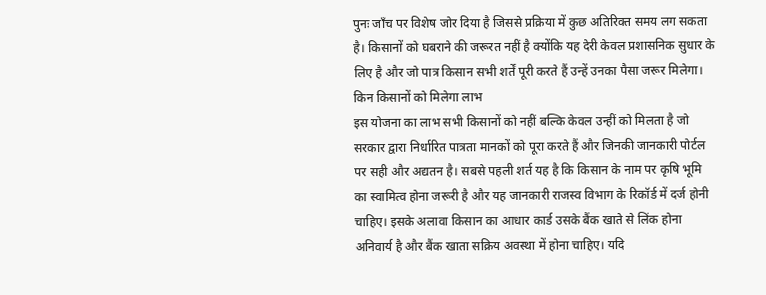पुनः जाँच पर विशेष जोर दिया है जिससे प्रक्रिया में कुछ अतिरिक्त समय लग सकता है। किसानों को घबराने की जरूरत नहीं है क्योंकि यह देरी केवल प्रशासनिक सुधार के लिए है और जो पात्र किसान सभी शर्तें पूरी करते हैं उन्हें उनका पैसा जरूर मिलेगा।
किन किसानों को मिलेगा लाभ
इस योजना का लाभ सभी किसानों को नहीं बल्कि केवल उन्हीं को मिलता है जो सरकार द्वारा निर्धारित पात्रता मानकों को पूरा करते हैं और जिनकी जानकारी पोर्टल पर सही और अद्यतन है। सबसे पहली शर्त यह है कि किसान के नाम पर कृषि भूमि का स्वामित्व होना जरूरी है और यह जानकारी राजस्व विभाग के रिकॉर्ड में दर्ज होनी चाहिए। इसके अलावा किसान का आधार कार्ड उसके बैंक खाते से लिंक होना अनिवार्य है और बैंक खाता सक्रिय अवस्था में होना चाहिए। यदि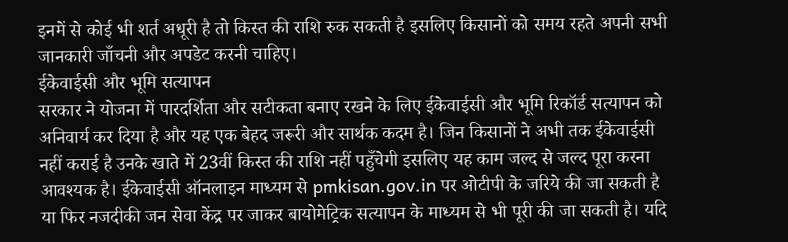इनमें से कोई भी शर्त अधूरी है तो किस्त की राशि रुक सकती है इसलिए किसानों को समय रहते अपनी सभी जानकारी जाँचनी और अपडेट करनी चाहिए।
ईकेवाईसी और भूमि सत्यापन
सरकार ने योजना में पारदर्शिता और सटीकता बनाए रखने के लिए ईकेवाईसी और भूमि रिकॉर्ड सत्यापन को अनिवार्य कर दिया है और यह एक बेहद जरूरी और सार्थक कदम है। जिन किसानों ने अभी तक ईकेवाईसी नहीं कराई है उनके खाते में 23वीं किस्त की राशि नहीं पहुँचेगी इसलिए यह काम जल्द से जल्द पूरा करना आवश्यक है। ईकेवाईसी ऑनलाइन माध्यम से pmkisan.gov.in पर ओटीपी के जरिये की जा सकती है या फिर नजदीकी जन सेवा केंद्र पर जाकर बायोमेट्रिक सत्यापन के माध्यम से भी पूरी की जा सकती है। यदि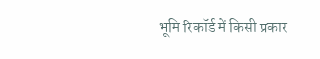भूमि रिकॉर्ड में किसी प्रकार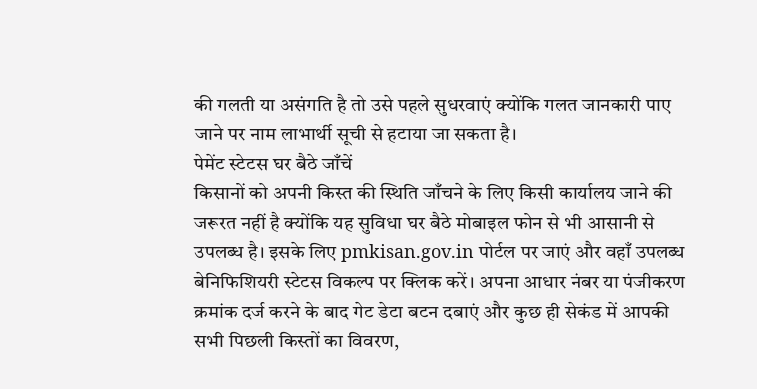की गलती या असंगति है तो उसे पहले सुधरवाएं क्योंकि गलत जानकारी पाए जाने पर नाम लाभार्थी सूची से हटाया जा सकता है।
पेमेंट स्टेटस घर बैठे जाँचें
किसानों को अपनी किस्त की स्थिति जाँचने के लिए किसी कार्यालय जाने की जरूरत नहीं है क्योंकि यह सुविधा घर बैठे मोबाइल फोन से भी आसानी से उपलब्ध है। इसके लिए pmkisan.gov.in पोर्टल पर जाएं और वहाँ उपलब्ध बेनिफिशियरी स्टेटस विकल्प पर क्लिक करें। अपना आधार नंबर या पंजीकरण क्रमांक दर्ज करने के बाद गेट डेटा बटन दबाएं और कुछ ही सेकंड में आपकी सभी पिछली किस्तों का विवरण,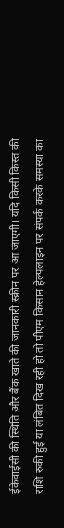ईकेवाईसी की स्थिति और बैंक खाते की जानकारी स्क्रीन पर आ जाएगी। यदि किसी किस्त की राशि रुकी हुई या लंबित दिख रही हो तो पीएम किसान हेल्पलाइन पर संपर्क करके समस्या का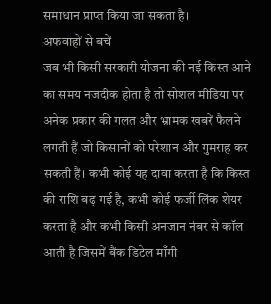समाधान प्राप्त किया जा सकता है।
अफवाहों से बचें
जब भी किसी सरकारी योजना की नई किस्त आने का समय नजदीक होता है तो सोशल मीडिया पर अनेक प्रकार की गलत और भ्रामक खबरें फैलने लगती हैं जो किसानों को परेशान और गुमराह कर सकती हैं। कभी कोई यह दावा करता है कि किस्त की राशि बढ़ गई है, कभी कोई फर्जी लिंक शेयर करता है और कभी किसी अनजान नंबर से कॉल आती है जिसमें बैंक डिटेल माँगी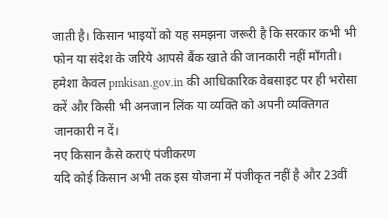जाती है। किसान भाइयों को यह समझना जरूरी है कि सरकार कभी भी फोन या संदेश के जरिये आपसे बैंक खाते की जानकारी नहीं माँगती। हमेशा केवल pmkisan.gov.in की आधिकारिक वेबसाइट पर ही भरोसा करें और किसी भी अनजान लिंक या व्यक्ति को अपनी व्यक्तिगत जानकारी न दें।
नए किसान कैसे कराएं पंजीकरण
यदि कोई किसान अभी तक इस योजना में पंजीकृत नहीं है और 23वीं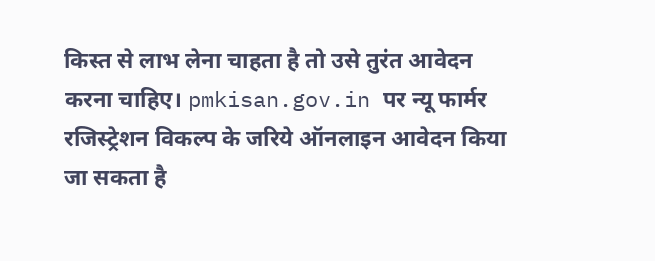किस्त से लाभ लेना चाहता है तो उसे तुरंत आवेदन करना चाहिए। pmkisan.gov.in पर न्यू फार्मर रजिस्ट्रेशन विकल्प के जरिये ऑनलाइन आवेदन किया जा सकता है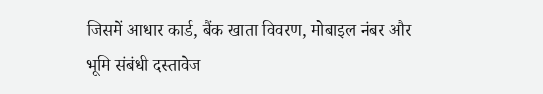जिसमें आधार कार्ड, बैंक खाता विवरण, मोबाइल नंबर और भूमि संबंधी दस्तावेज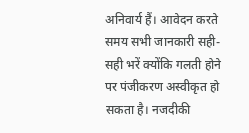अनिवार्य हैं। आवेदन करते समय सभी जानकारी सही-सही भरें क्योंकि गलती होने पर पंजीकरण अस्वीकृत हो सकता है। नजदीकी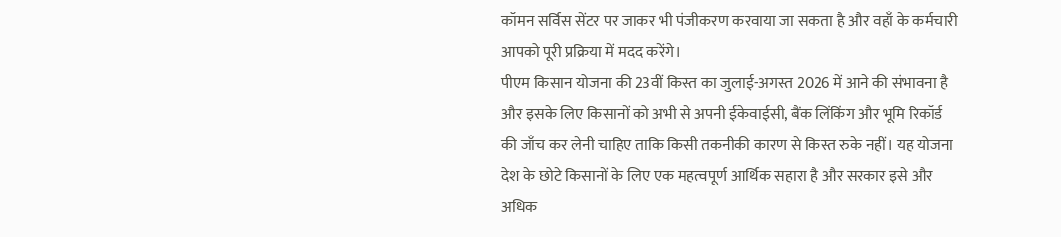कॉमन सर्विस सेंटर पर जाकर भी पंजीकरण करवाया जा सकता है और वहाँ के कर्मचारी आपको पूरी प्रक्रिया में मदद करेंगे।
पीएम किसान योजना की 23वीं किस्त का जुलाई-अगस्त 2026 में आने की संभावना है और इसके लिए किसानों को अभी से अपनी ईकेवाईसी, बैंक लिंकिंग और भूमि रिकॉर्ड की जाँच कर लेनी चाहिए ताकि किसी तकनीकी कारण से किस्त रुके नहीं। यह योजना देश के छोटे किसानों के लिए एक महत्वपूर्ण आर्थिक सहारा है और सरकार इसे और अधिक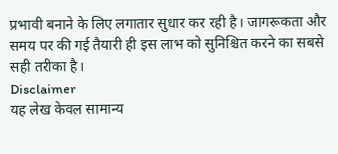प्रभावी बनाने के लिए लगातार सुधार कर रही है। जागरूकता और समय पर की गई तैयारी ही इस लाभ को सुनिश्चित करने का सबसे सही तरीका है।
Disclaimer
यह लेख केवल सामान्य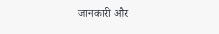जानकारी और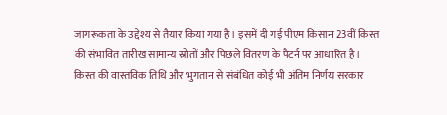जागरूकता के उद्देश्य से तैयार किया गया है। इसमें दी गई पीएम किसान 23वीं किस्त की संभावित तारीख सामान्य स्रोतों और पिछले वितरण के पैटर्न पर आधारित है। किस्त की वास्तविक तिथि और भुगतान से संबंधित कोई भी अंतिम निर्णय सरकार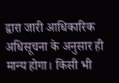द्वारा जारी आधिकारिक अधिसूचना के अनुसार ही मान्य होगा। किसी भी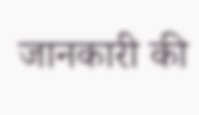जानकारी की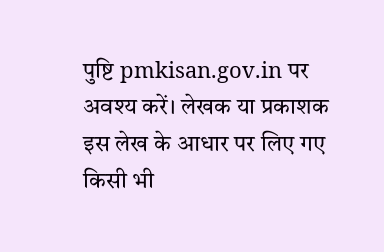पुष्टि pmkisan.gov.in पर अवश्य करें। लेखक या प्रकाशक इस लेख के आधार पर लिए गए किसी भी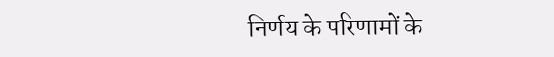निर्णय के परिणामों के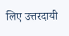लिए उत्तरदायी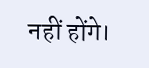नहीं होंगे।